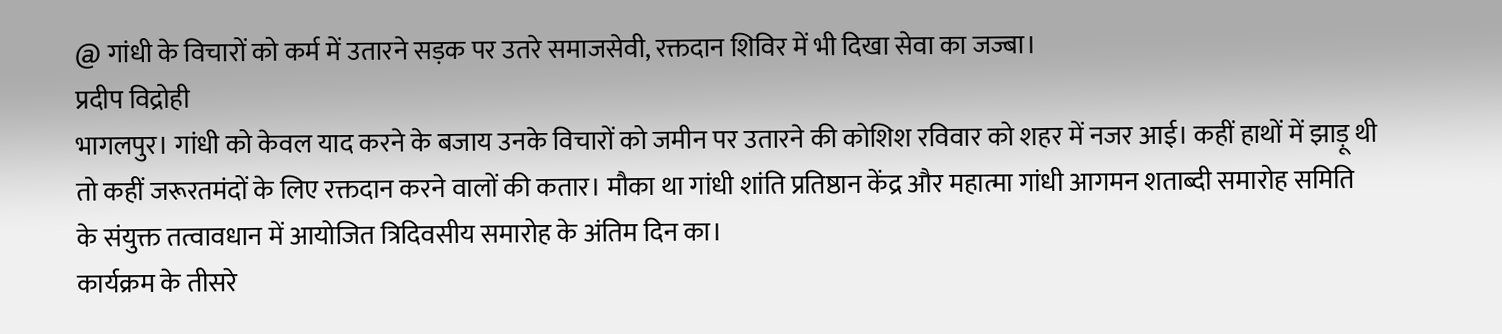@ गांधी के विचारों को कर्म में उतारने सड़क पर उतरे समाजसेवी, रक्तदान शिविर में भी दिखा सेवा का जज्बा।
प्रदीप विद्रोही
भागलपुर। गांधी को केवल याद करने के बजाय उनके विचारों को जमीन पर उतारने की कोशिश रविवार को शहर में नजर आई। कहीं हाथों में झाड़ू थी तो कहीं जरूरतमंदों के लिए रक्तदान करने वालों की कतार। मौका था गांधी शांति प्रतिष्ठान केंद्र और महात्मा गांधी आगमन शताब्दी समारोह समिति के संयुक्त तत्वावधान में आयोजित त्रिदिवसीय समारोह के अंतिम दिन का।
कार्यक्रम के तीसरे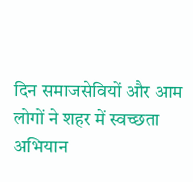दिन समाजसेवियों और आम लोगों ने शहर में स्वच्छता अभियान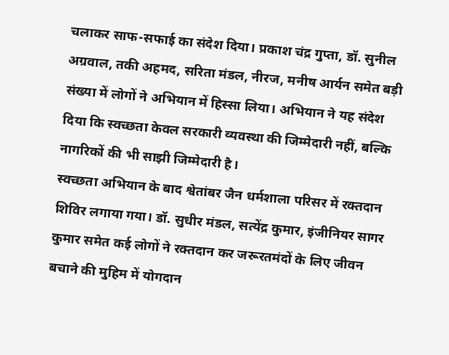चलाकर साफ-सफाई का संदेश दिया। प्रकाश चंद्र गुप्ता, डॉ. सुनील अग्रवाल, तकी अहमद, सरिता मंडल, नीरज, मनीष आर्यन समेत बड़ी संख्या में लोगों ने अभियान में हिस्सा लिया। अभियान ने यह संदेश दिया कि स्वच्छता केवल सरकारी व्यवस्था की जिम्मेदारी नहीं, बल्कि नागरिकों की भी साझी जिम्मेदारी है।
स्वच्छता अभियान के बाद श्वेतांबर जैन धर्मशाला परिसर में रक्तदान शिविर लगाया गया। डॉ. सुधीर मंडल, सत्येंद्र कुमार, इंजीनियर सागर कुमार समेत कई लोगों ने रक्तदान कर जरूरतमंदों के लिए जीवन बचाने की मुहिम में योगदान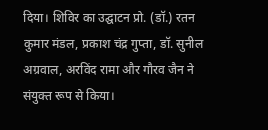दिया। शिविर का उद्घाटन प्रो. (डॉ.) रतन कुमार मंडल, प्रकाश चंद्र गुप्ता, डॉ. सुनील अग्रवाल, अरविंद रामा और गौरव जैन ने संयुक्त रूप से किया।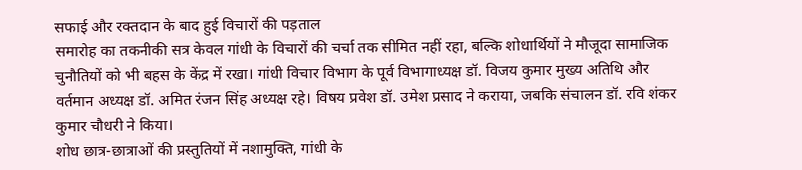सफाई और रक्तदान के बाद हुई विचारों की पड़ताल
समारोह का तकनीकी सत्र केवल गांधी के विचारों की चर्चा तक सीमित नहीं रहा, बल्कि शोधार्थियों ने मौजूदा सामाजिक चुनौतियों को भी बहस के केंद्र में रखा। गांधी विचार विभाग के पूर्व विभागाध्यक्ष डॉ. विजय कुमार मुख्य अतिथि और वर्तमान अध्यक्ष डॉ. अमित रंजन सिंह अध्यक्ष रहे। विषय प्रवेश डॉ. उमेश प्रसाद ने कराया, जबकि संचालन डॉ. रवि शंकर कुमार चौधरी ने किया।
शोध छात्र-छात्राओं की प्रस्तुतियों में नशामुक्ति, गांधी के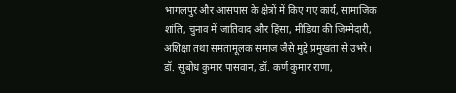भागलपुर और आसपास के क्षेत्रों में किए गए कार्य, सामाजिक शांति, चुनाव में जातिवाद और हिंसा, मीडिया की जिम्मेदारी, अशिक्षा तथा समतामूलक समाज जैसे मुद्दे प्रमुखता से उभरे।
डॉ. सुबोध कुमार पासवान, डॉ. कर्ण कुमार राणा,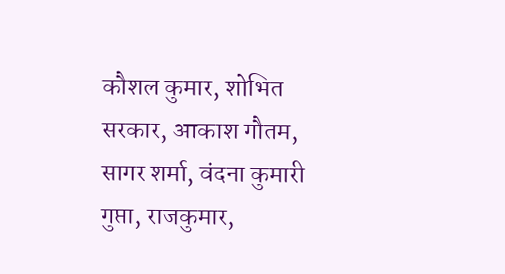कौशल कुमार, शोभित सरकार, आकाश गौतम, सागर शर्मा, वंदना कुमारी गुप्ता, राजकुमार,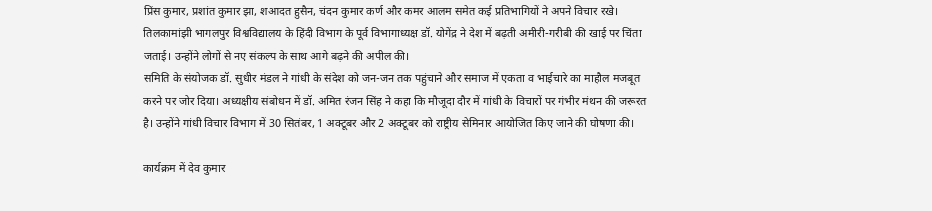प्रिंस कुमार, प्रशांत कुमार झा, शआदत हुसैन, चंदन कुमार कर्ण और कमर आलम समेत कई प्रतिभागियों ने अपने विचार रखे।
तिलकामांझी भागलपुर विश्वविद्यालय के हिंदी विभाग के पूर्व विभागाध्यक्ष डॉ. योगेंद्र ने देश में बढ़ती अमीरी-गरीबी की खाई पर चिंता जताई। उन्होंने लोगों से नए संकल्प के साथ आगे बढ़ने की अपील की।
समिति के संयोजक डॉ. सुधीर मंडल ने गांधी के संदेश को जन-जन तक पहुंचाने और समाज में एकता व भाईचारे का माहौल मजबूत करने पर जोर दिया। अध्यक्षीय संबोधन में डॉ. अमित रंजन सिंह ने कहा कि मौजूदा दौर में गांधी के विचारों पर गंभीर मंथन की जरूरत है। उन्होंने गांधी विचार विभाग में 30 सितंबर, 1 अक्टूबर और 2 अक्टूबर को राष्ट्रीय सेमिनार आयोजित किए जाने की घोषणा की।

कार्यक्रम में देव कुमार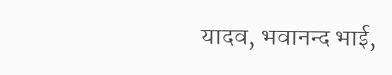यादव, भवानन्द भाई,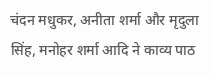चंदन मधुकर, अनीता शर्मा और मृदुला सिंह, मनोहर शर्मा आदि ने काव्य पाठ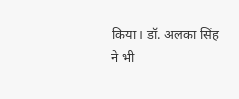किया। डॉ. अलका सिंह ने भी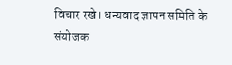विचार रखे। धन्यवाद ज्ञापन समिति के संयोजक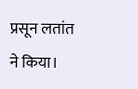प्रसून लतांत ने किया।